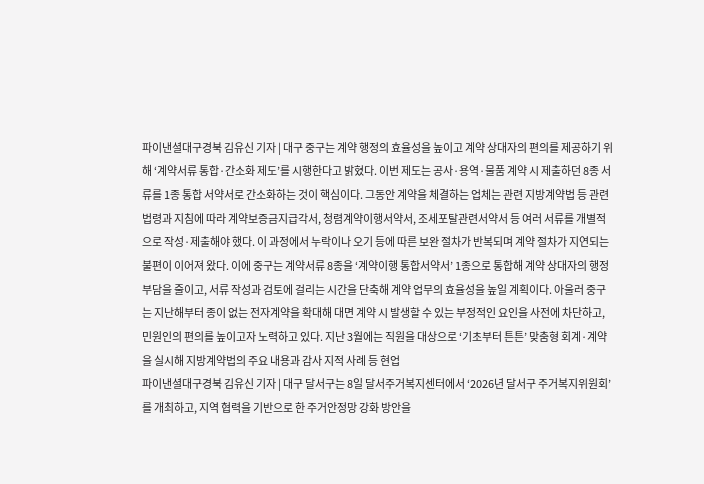파이낸셜대구경북 김유신 기자 | 대구 중구는 계약 행정의 효율성을 높이고 계약 상대자의 편의를 제공하기 위해 ‘계약서류 통합·간소화 제도’를 시행한다고 밝혔다. 이번 제도는 공사·용역·물품 계약 시 제출하던 8종 서류를 1종 통합 서약서로 간소화하는 것이 핵심이다. 그동안 계약을 체결하는 업체는 관련 지방계약법 등 관련 법령과 지침에 따라 계약보증금지급각서, 청렴계약이행서약서, 조세포탈관련서약서 등 여러 서류를 개별적으로 작성·제출해야 했다. 이 과정에서 누락이나 오기 등에 따른 보완 절차가 반복되며 계약 절차가 지연되는 불편이 이어져 왔다. 이에 중구는 계약서류 8종을 ‘계약이행 통합서약서’ 1종으로 통합해 계약 상대자의 행정부담을 줄이고, 서류 작성과 검토에 걸리는 시간을 단축해 계약 업무의 효율성을 높일 계획이다. 아울러 중구는 지난해부터 종이 없는 전자계약을 확대해 대면 계약 시 발생할 수 있는 부정적인 요인을 사전에 차단하고, 민원인의 편의를 높이고자 노력하고 있다. 지난 3월에는 직원을 대상으로 ‘기초부터 튼튼’ 맞춤형 회계·계약을 실시해 지방계약법의 주요 내용과 감사 지적 사례 등 현업
파이낸셜대구경북 김유신 기자 | 대구 달서구는 8일 달서주거복지센터에서 ‘2026년 달서구 주거복지위원회’를 개최하고, 지역 협력을 기반으로 한 주거안정망 강화 방안을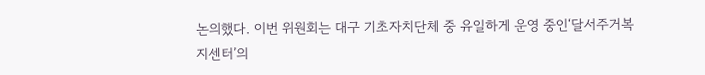논의했다. 이번 위원회는 대구 기초자치단체 중 유일하게 운영 중인‘달서주거복지센터’의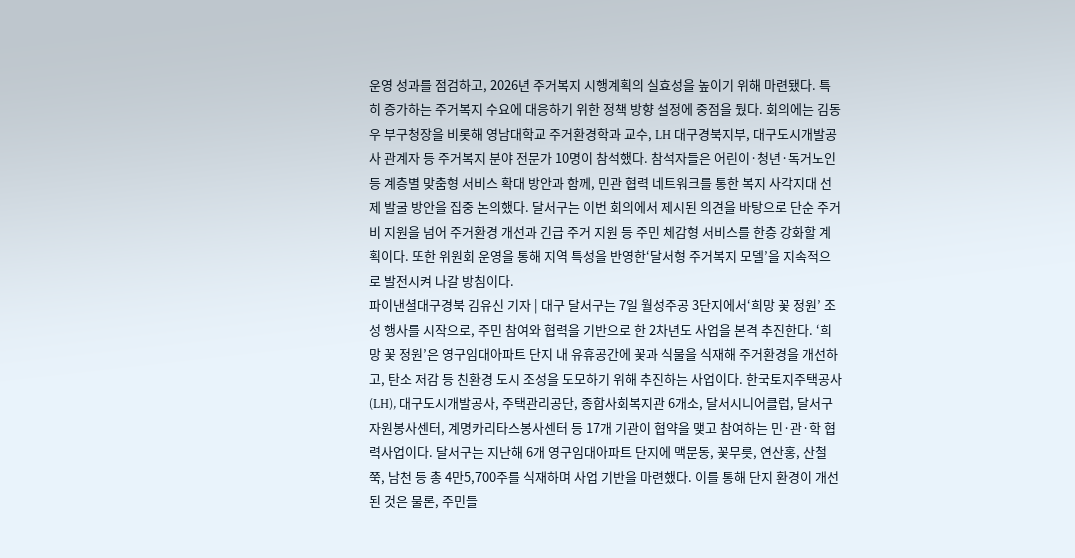운영 성과를 점검하고, 2026년 주거복지 시행계획의 실효성을 높이기 위해 마련됐다. 특히 증가하는 주거복지 수요에 대응하기 위한 정책 방향 설정에 중점을 뒀다. 회의에는 김동우 부구청장을 비롯해 영남대학교 주거환경학과 교수, LH 대구경북지부, 대구도시개발공사 관계자 등 주거복지 분야 전문가 10명이 참석했다. 참석자들은 어린이·청년·독거노인 등 계층별 맞춤형 서비스 확대 방안과 함께, 민관 협력 네트워크를 통한 복지 사각지대 선제 발굴 방안을 집중 논의했다. 달서구는 이번 회의에서 제시된 의견을 바탕으로 단순 주거비 지원을 넘어 주거환경 개선과 긴급 주거 지원 등 주민 체감형 서비스를 한층 강화할 계획이다. 또한 위원회 운영을 통해 지역 특성을 반영한‘달서형 주거복지 모델’을 지속적으로 발전시켜 나갈 방침이다.
파이낸셜대구경북 김유신 기자 | 대구 달서구는 7일 월성주공 3단지에서‘희망 꽃 정원’ 조성 행사를 시작으로, 주민 참여와 협력을 기반으로 한 2차년도 사업을 본격 추진한다. ‘희망 꽃 정원’은 영구임대아파트 단지 내 유휴공간에 꽃과 식물을 식재해 주거환경을 개선하고, 탄소 저감 등 친환경 도시 조성을 도모하기 위해 추진하는 사업이다. 한국토지주택공사(LH), 대구도시개발공사, 주택관리공단, 종합사회복지관 6개소, 달서시니어클럽, 달서구자원봉사센터, 계명카리타스봉사센터 등 17개 기관이 협약을 맺고 참여하는 민·관·학 협력사업이다. 달서구는 지난해 6개 영구임대아파트 단지에 맥문동, 꽃무릇, 연산홍, 산철쭉, 남천 등 총 4만5,700주를 식재하며 사업 기반을 마련했다. 이를 통해 단지 환경이 개선된 것은 물론, 주민들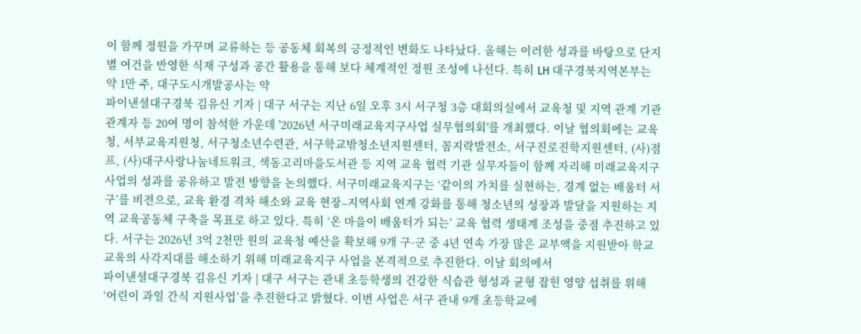이 함께 정원을 가꾸며 교류하는 등 공동체 회복의 긍정적인 변화도 나타났다. 올해는 이러한 성과를 바탕으로 단지별 여건을 반영한 식재 구성과 공간 활용을 통해 보다 체계적인 정원 조성에 나선다. 특히 LH 대구경북지역본부는 약 1만 주, 대구도시개발공사는 약
파이낸셜대구경북 김유신 기자 | 대구 서구는 지난 6일 오후 3시 서구청 3층 대회의실에서 교육청 및 지역 관계 기관 관계자 등 20여 명이 참석한 가운데 '2026년 서구미래교육지구사업 실무협의회'를 개최했다. 이날 협의회에는 교육청, 서부교육지원청, 서구청소년수련관, 서구학교밖청소년지원센터, 꼼지락발전소, 서구진로진학지원센터, (사)점프, (사)대구사랑나눔네트워크, 색동고리마을도서관 등 지역 교육 협력 기관 실무자들이 함께 자리해 미래교육지구 사업의 성과를 공유하고 발전 방향을 논의했다. 서구미래교육지구는 ‘같이의 가치를 실현하는, 경계 없는 배움터 서구’를 비전으로, 교육 환경 격차 해소와 교육 현장–지역사회 연계 강화를 통해 청소년의 성장과 발달을 지원하는 지역 교육공동체 구축을 목표로 하고 있다. 특히 ‘온 마을이 배움터가 되는’ 교육 협력 생태계 조성을 중점 추진하고 있다. 서구는 2026년 3억 2천만 원의 교육청 예산을 확보해 9개 구·군 중 4년 연속 가장 많은 교부액을 지원받아 학교 교육의 사각지대를 해소하기 위해 미래교육지구 사업을 본격적으로 추진한다. 이날 회의에서
파이낸셜대구경북 김유신 기자 | 대구 서구는 관내 초등학생의 건강한 식습관 형성과 균형 잡힌 영양 섭취를 위해 ‘어린이 과일 간식 지원사업’을 추진한다고 밝혔다. 이번 사업은 서구 관내 9개 초등학교에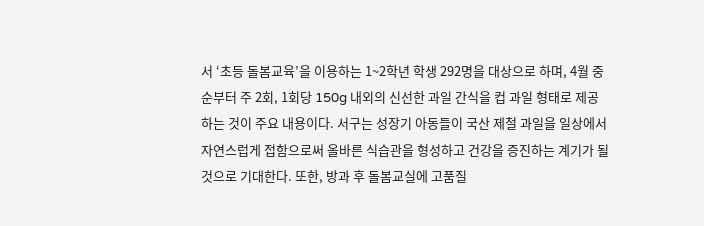서 ‘초등 돌봄교육’을 이용하는 1~2학년 학생 292명을 대상으로 하며, 4월 중순부터 주 2회, 1회당 150g 내외의 신선한 과일 간식을 컵 과일 형태로 제공하는 것이 주요 내용이다. 서구는 성장기 아동들이 국산 제철 과일을 일상에서 자연스럽게 접함으로써 올바른 식습관을 형성하고 건강을 증진하는 계기가 될 것으로 기대한다. 또한, 방과 후 돌봄교실에 고품질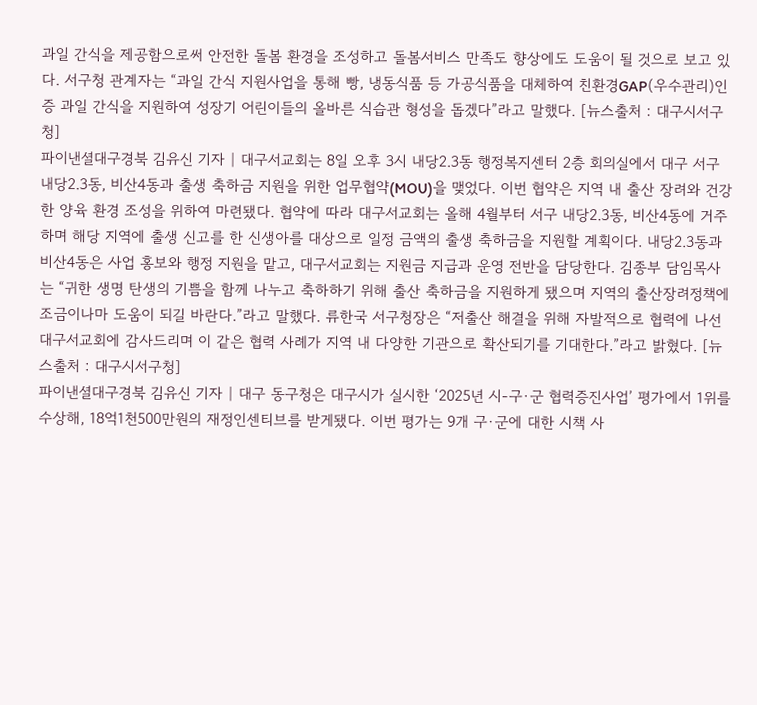과일 간식을 제공함으로써 안전한 돌봄 환경을 조성하고 돌봄서비스 만족도 향상에도 도움이 될 것으로 보고 있다. 서구청 관계자는 “과일 간식 지원사업을 통해 빵, 냉동식품 등 가공식품을 대체하여 친환경GAP(우수관리)인증 과일 간식을 지원하여 성장기 어린이들의 올바른 식습관 형성을 돕겠다”라고 말했다. [뉴스출처 : 대구시서구청]
파이낸셜대구경북 김유신 기자 | 대구서교회는 8일 오후 3시 내당2.3동 행정복지센터 2층 회의실에서 대구 서구 내당2.3동, 비산4동과 출생 축하금 지원을 위한 업무협약(MOU)을 맺었다. 이번 협약은 지역 내 출산 장려와 건강한 양육 환경 조성을 위하여 마련됐다. 협약에 따라 대구서교회는 올해 4월부터 서구 내당2.3동, 비산4동에 거주하며 해당 지역에 출생 신고를 한 신생아를 대상으로 일정 금액의 출생 축하금을 지원할 계획이다. 내당2.3동과 비산4동은 사업 홍보와 행정 지원을 맡고, 대구서교회는 지원금 지급과 운영 전반을 담당한다. 김종부 담임목사는 “귀한 생명 탄생의 기쁨을 함께 나누고 축하하기 위해 출산 축하금을 지원하게 됐으며 지역의 출산장려정책에 조금이나마 도움이 되길 바란다.”라고 말했다. 류한국 서구청장은 “저출산 해결을 위해 자발적으로 협력에 나선 대구서교회에 감사드리며 이 같은 협력 사례가 지역 내 다양한 기관으로 확산되기를 기대한다.”라고 밝혔다. [뉴스출처 : 대구시서구청]
파이낸셜대구경북 김유신 기자 | 대구 동구청은 대구시가 실시한 ‘2025년 시-구·군 협력증진사업’ 평가에서 1위를 수상해, 18억1천500만원의 재정인센티브를 받게됐다. 이번 평가는 9개 구·군에 대한 시책 사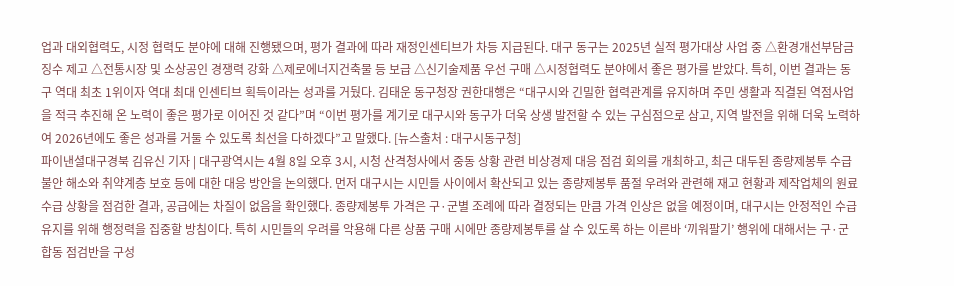업과 대외협력도, 시정 협력도 분야에 대해 진행됐으며, 평가 결과에 따라 재정인센티브가 차등 지급된다. 대구 동구는 2025년 실적 평가대상 사업 중 △환경개선부담금 징수 제고 △전통시장 및 소상공인 경쟁력 강화 △제로에너지건축물 등 보급 △신기술제품 우선 구매 △시정협력도 분야에서 좋은 평가를 받았다. 특히, 이번 결과는 동구 역대 최초 1위이자 역대 최대 인센티브 획득이라는 성과를 거뒀다. 김태운 동구청장 권한대행은 “대구시와 긴밀한 협력관계를 유지하며 주민 생활과 직결된 역점사업을 적극 추진해 온 노력이 좋은 평가로 이어진 것 같다”며 “이번 평가를 계기로 대구시와 동구가 더욱 상생 발전할 수 있는 구심점으로 삼고, 지역 발전을 위해 더욱 노력하여 2026년에도 좋은 성과를 거둘 수 있도록 최선을 다하겠다”고 말했다. [뉴스출처 : 대구시동구청]
파이낸셜대구경북 김유신 기자 | 대구광역시는 4월 8일 오후 3시, 시청 산격청사에서 중동 상황 관련 비상경제 대응 점검 회의를 개최하고, 최근 대두된 종량제봉투 수급 불안 해소와 취약계층 보호 등에 대한 대응 방안을 논의했다. 먼저 대구시는 시민들 사이에서 확산되고 있는 종량제봉투 품절 우려와 관련해 재고 현황과 제작업체의 원료 수급 상황을 점검한 결과, 공급에는 차질이 없음을 확인했다. 종량제봉투 가격은 구·군별 조례에 따라 결정되는 만큼 가격 인상은 없을 예정이며, 대구시는 안정적인 수급 유지를 위해 행정력을 집중할 방침이다. 특히 시민들의 우려를 악용해 다른 상품 구매 시에만 종량제봉투를 살 수 있도록 하는 이른바 ‘끼워팔기’ 행위에 대해서는 구·군 합동 점검반을 구성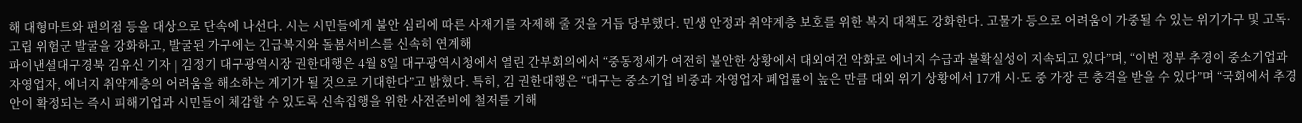해 대형마트와 편의점 등을 대상으로 단속에 나선다. 시는 시민들에게 불안 심리에 따른 사재기를 자제해 줄 것을 거듭 당부했다. 민생 안정과 취약계층 보호를 위한 복지 대책도 강화한다. 고물가 등으로 어려움이 가중될 수 있는 위기가구 및 고독·고립 위험군 발굴을 강화하고, 발굴된 가구에는 긴급복지와 돌봄서비스를 신속히 연계해
파이낸셜대구경북 김유신 기자 | 김정기 대구광역시장 권한대행은 4월 8일 대구광역시청에서 열린 간부회의에서 “중동정세가 여전히 불안한 상황에서 대외여건 악화로 에너지 수급과 불확실성이 지속되고 있다”며, “이번 정부 추경이 중소기업과 자영업자, 에너지 취약계층의 어려움을 해소하는 계기가 될 것으로 기대한다”고 밝혔다. 특히, 김 권한대행은 “대구는 중소기업 비중과 자영업자 폐업률이 높은 만큼 대외 위기 상황에서 17개 시·도 중 가장 큰 충격을 받을 수 있다”며 “국회에서 추경안이 확정되는 즉시 피해기업과 시민들이 체감할 수 있도록 신속집행을 위한 사전준비에 철저를 기해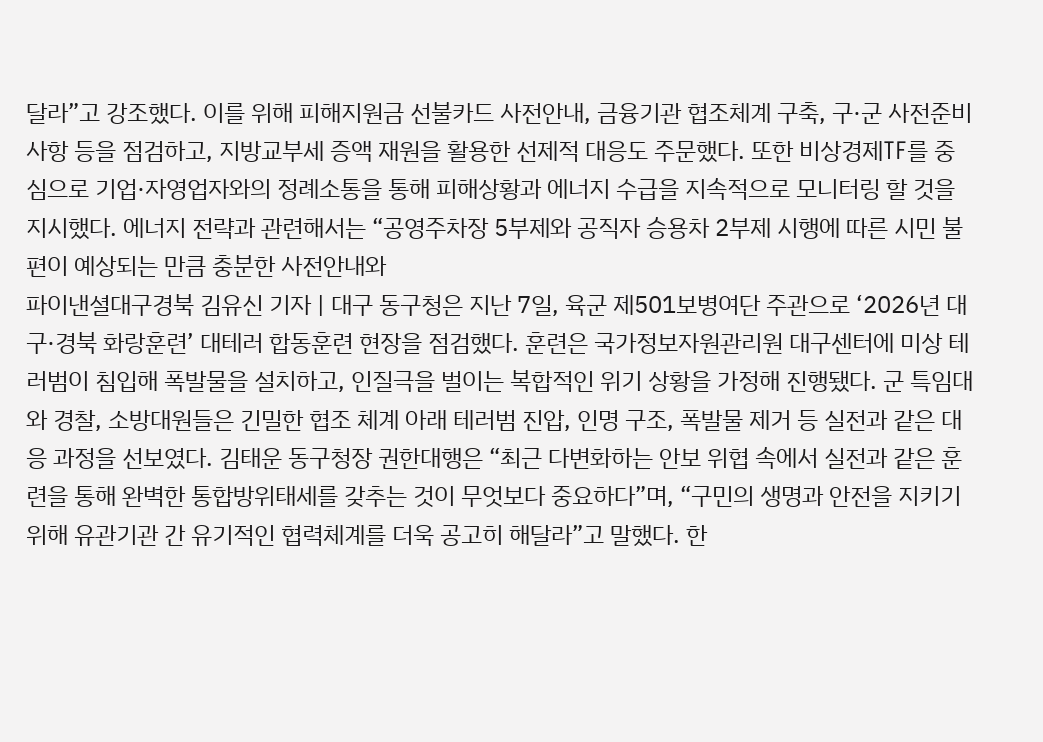달라”고 강조했다. 이를 위해 피해지원금 선불카드 사전안내, 금융기관 협조체계 구축, 구·군 사전준비 사항 등을 점검하고, 지방교부세 증액 재원을 활용한 선제적 대응도 주문했다. 또한 비상경제TF를 중심으로 기업·자영업자와의 정례소통을 통해 피해상황과 에너지 수급을 지속적으로 모니터링 할 것을 지시했다. 에너지 전략과 관련해서는 “공영주차장 5부제와 공직자 승용차 2부제 시행에 따른 시민 불편이 예상되는 만큼 충분한 사전안내와
파이낸셜대구경북 김유신 기자 | 대구 동구청은 지난 7일, 육군 제501보병여단 주관으로 ‘2026년 대구·경북 화랑훈련’ 대테러 합동훈련 현장을 점검했다. 훈련은 국가정보자원관리원 대구센터에 미상 테러범이 침입해 폭발물을 설치하고, 인질극을 벌이는 복합적인 위기 상황을 가정해 진행됐다. 군 특임대와 경찰, 소방대원들은 긴밀한 협조 체계 아래 테러범 진압, 인명 구조, 폭발물 제거 등 실전과 같은 대응 과정을 선보였다. 김태운 동구청장 권한대행은 “최근 다변화하는 안보 위협 속에서 실전과 같은 훈련을 통해 완벽한 통합방위태세를 갖추는 것이 무엇보다 중요하다”며, “구민의 생명과 안전을 지키기 위해 유관기관 간 유기적인 협력체계를 더욱 공고히 해달라”고 말했다. 한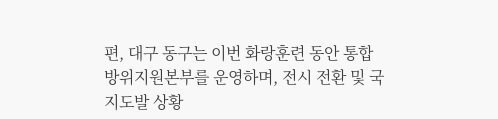편, 대구 동구는 이번 화랑훈련 동안 통합방위지원본부를 운영하며, 전시 전환 및 국지도발 상황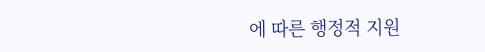에 따른 행정적 지원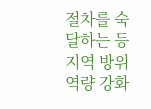절차를 숙달하는 등 지역 방위 역량 강화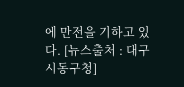에 만전을 기하고 있다. [뉴스출처 : 대구시동구청]